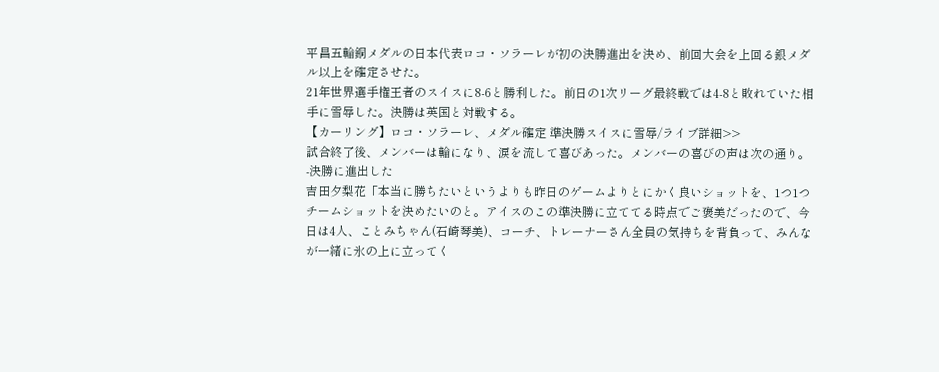平昌五輪銅メダルの日本代表ロコ・ソラーレが初の決勝進出を決め、前回大会を上回る銀メダル以上を確定させた。
21年世界選手権王者のスイスに8-6と勝利した。前日の1次リーグ最終戦では4-8と敗れていた相手に雪辱した。決勝は英国と対戦する。
【カーリング】ロコ・ソラーレ、メダル確定 準決勝スイスに雪辱/ライブ詳細>>
試合終了後、メンバーは輪になり、涙を流して喜びあった。メンバーの喜びの声は次の通り。
-決勝に進出した
吉田夕梨花「本当に勝ちたいというよりも昨日のゲームよりとにかく良いショットを、1つ1つチームショットを決めたいのと。アイスのこの準決勝に立ててる時点でご褒美だったので、今日は4人、ことみちゃん(石崎琴美)、コーチ、トレーナーさん全員の気持ちを背負って、みんなが一緒に氷の上に立ってく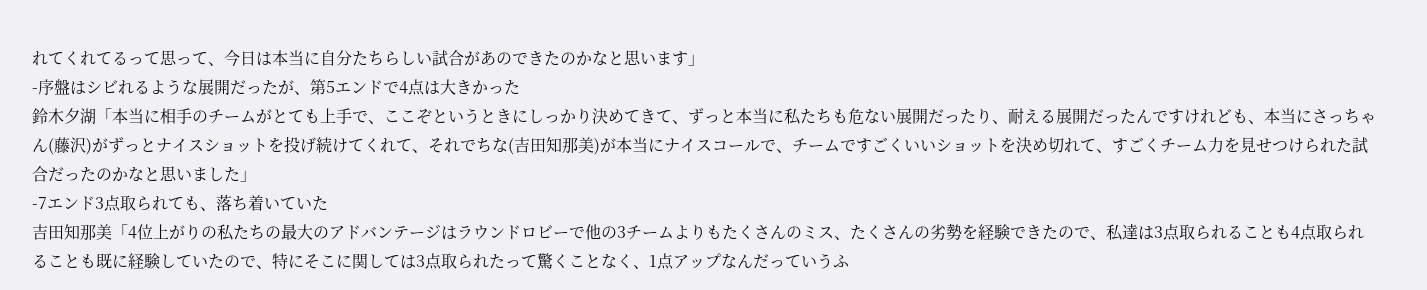れてくれてるって思って、今日は本当に自分たちらしい試合があのできたのかなと思います」
-序盤はシビれるような展開だったが、第5エンドで4点は大きかった
鈴木夕湖「本当に相手のチームがとても上手で、ここぞというときにしっかり決めてきて、ずっと本当に私たちも危ない展開だったり、耐える展開だったんですけれども、本当にさっちゃん(藤沢)がずっとナイスショットを投げ続けてくれて、それでちな(吉田知那美)が本当にナイスコールで、チームですごくいいショットを決め切れて、すごくチーム力を見せつけられた試合だったのかなと思いました」
-7エンド3点取られても、落ち着いていた
吉田知那美「4位上がりの私たちの最大のアドバンテージはラウンドロビーで他の3チームよりもたくさんのミス、たくさんの劣勢を経験できたので、私達は3点取られることも4点取られることも既に経験していたので、特にそこに関しては3点取られたって驚くことなく、1点アップなんだっていうふ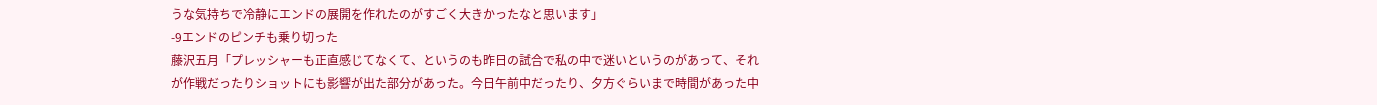うな気持ちで冷静にエンドの展開を作れたのがすごく大きかったなと思います」
-9エンドのピンチも乗り切った
藤沢五月「プレッシャーも正直感じてなくて、というのも昨日の試合で私の中で迷いというのがあって、それが作戦だったりショットにも影響が出た部分があった。今日午前中だったり、夕方ぐらいまで時間があった中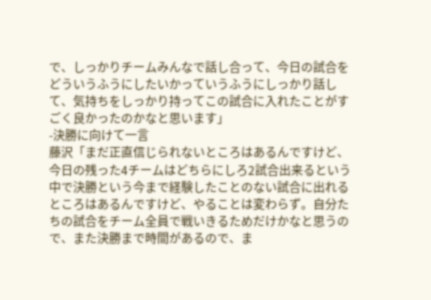で、しっかりチームみんなで話し合って、今日の試合をどういうふうにしたいかっていうふうにしっかり話して、気持ちをしっかり持ってこの試合に入れたことがすごく良かったのかなと思います」
-決勝に向けて一言
藤沢「まだ正直信じられないところはあるんですけど、今日の残った4チームはどちらにしろ2試合出来るという中で決勝という今まで経験したことのない試合に出れるところはあるんですけど、やることは変わらず。自分たちの試合をチーム全員で戦いきるためだけかなと思うので、また決勝まで時間があるので、ま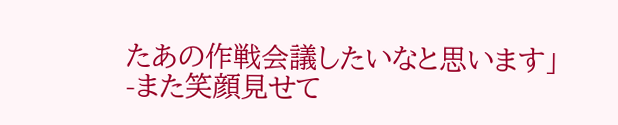たあの作戦会議したいなと思います」
-また笑顔見せて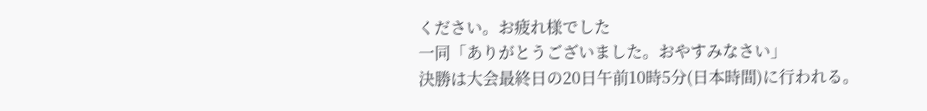ください。お疲れ様でした
一同「ありがとうございました。おやすみなさい」
決勝は大会最終日の20日午前10時5分(日本時間)に行われる。